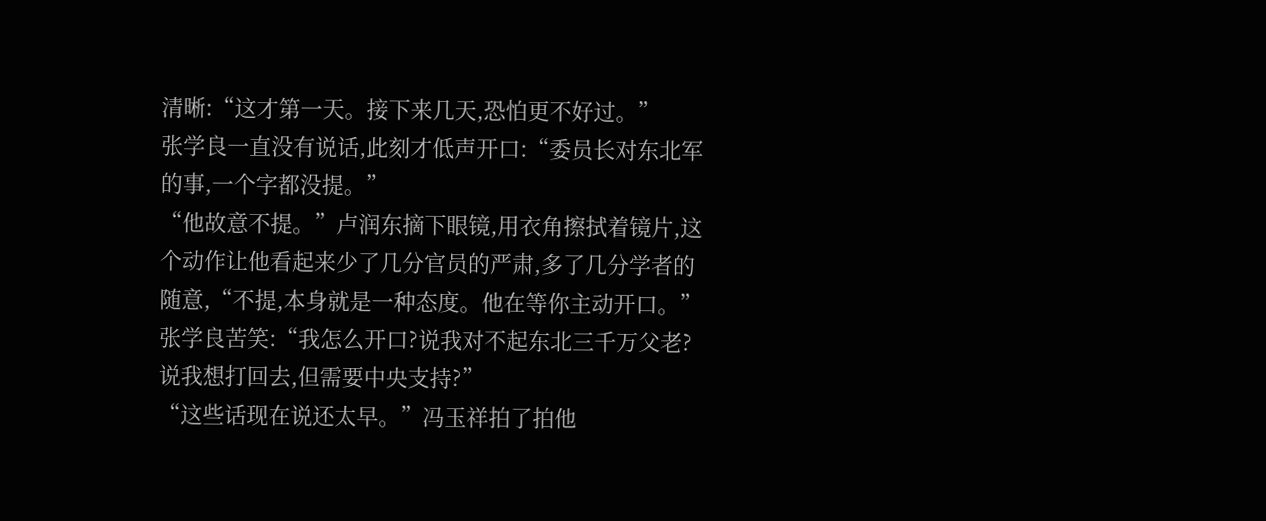清晰:“这才第一天。接下来几天,恐怕更不好过。”
张学良一直没有说话,此刻才低声开口:“委员长对东北军的事,一个字都没提。”
“他故意不提。”卢润东摘下眼镜,用衣角擦拭着镜片,这个动作让他看起来少了几分官员的严肃,多了几分学者的随意,“不提,本身就是一种态度。他在等你主动开口。”
张学良苦笑:“我怎么开口?说我对不起东北三千万父老?说我想打回去,但需要中央支持?”
“这些话现在说还太早。”冯玉祥拍了拍他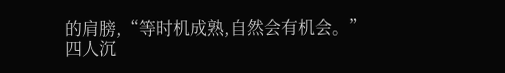的肩膀,“等时机成熟,自然会有机会。”
四人沉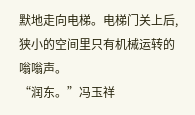默地走向电梯。电梯门关上后,狭小的空间里只有机械运转的嗡嗡声。
“润东。”冯玉祥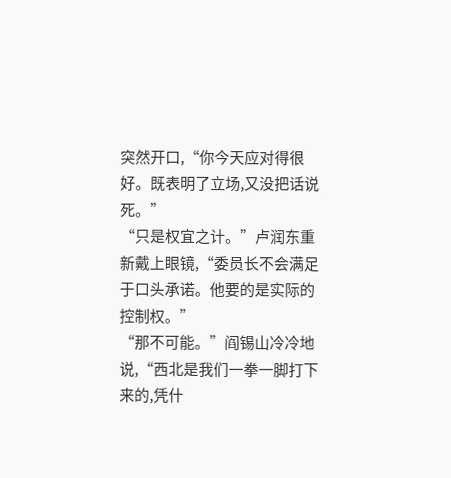突然开口,“你今天应对得很好。既表明了立场,又没把话说死。”
“只是权宜之计。”卢润东重新戴上眼镜,“委员长不会满足于口头承诺。他要的是实际的控制权。”
“那不可能。”阎锡山冷冷地说,“西北是我们一拳一脚打下来的,凭什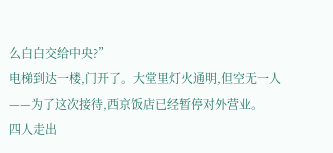么白白交给中央?”
电梯到达一楼,门开了。大堂里灯火通明,但空无一人——为了这次接待,西京饭店已经暂停对外营业。
四人走出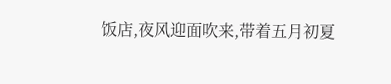饭店,夜风迎面吹来,带着五月初夏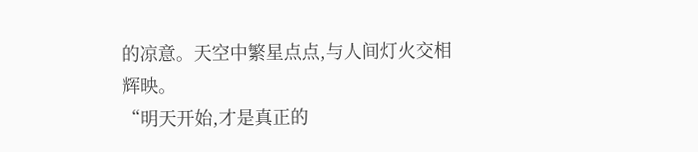的凉意。天空中繁星点点,与人间灯火交相辉映。
“明天开始,才是真正的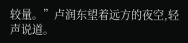较量。”卢润东望着远方的夜空,轻声说道。